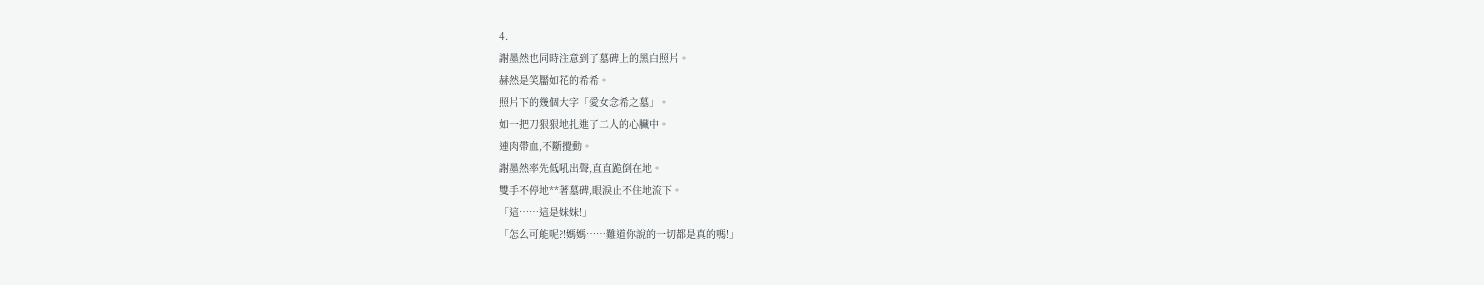4.
謝墨然也同時注意到了墓碑上的黑白照片。
赫然是笑靨如花的希希。
照片下的幾個大字「愛女念希之墓」。
如一把刀狠狠地扎進了二人的心臟中。
連肉帶血,不斷攪動。
謝墨然率先低吼出聲,直直跪倒在地。
雙手不停地**著墓碑,眼淚止不住地流下。
「這……這是妹妹!」
「怎么可能呢?!媽媽……難道你說的一切都是真的嗎!」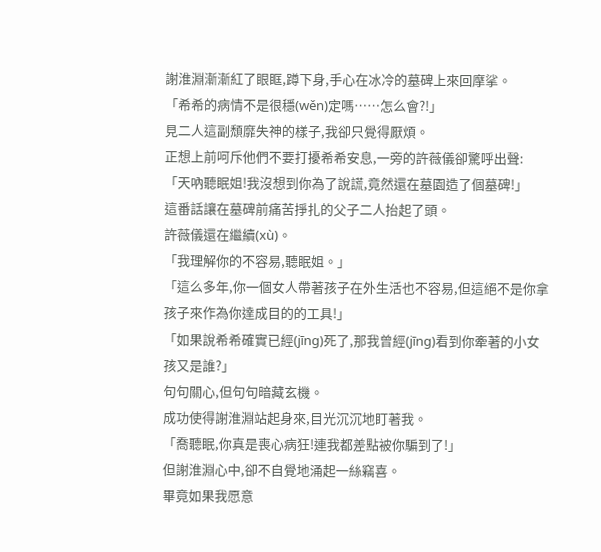謝淮淵漸漸紅了眼眶,蹲下身,手心在冰冷的墓碑上來回摩挲。
「希希的病情不是很穩(wěn)定嗎……怎么會?!」
見二人這副頹靡失神的樣子,我卻只覺得厭煩。
正想上前呵斥他們不要打擾希希安息,一旁的許薇儀卻驚呼出聲:
「天吶聽眠姐!我沒想到你為了說謊,竟然還在墓園造了個墓碑!」
這番話讓在墓碑前痛苦掙扎的父子二人抬起了頭。
許薇儀還在繼續(xù)。
「我理解你的不容易,聽眠姐。」
「這么多年,你一個女人帶著孩子在外生活也不容易,但這絕不是你拿孩子來作為你達成目的的工具!」
「如果說希希確實已經(jīng)死了,那我曾經(jīng)看到你牽著的小女孩又是誰?」
句句關心,但句句暗藏玄機。
成功使得謝淮淵站起身來,目光沉沉地盯著我。
「喬聽眠,你真是喪心病狂!連我都差點被你騙到了!」
但謝淮淵心中,卻不自覺地涌起一絲竊喜。
畢竟如果我愿意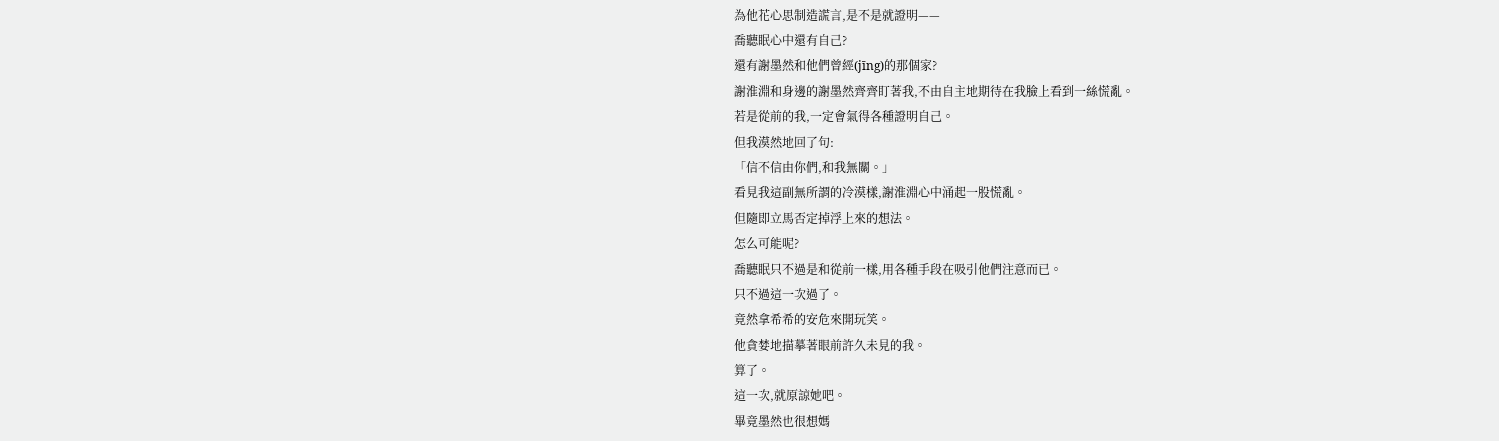為他花心思制造謊言,是不是就證明——
喬聽眠心中還有自己?
還有謝墨然和他們曾經(jīng)的那個家?
謝淮淵和身邊的謝墨然齊齊盯著我,不由自主地期待在我臉上看到一絲慌亂。
若是從前的我,一定會氣得各種證明自己。
但我漠然地回了句:
「信不信由你們,和我無關。」
看見我這副無所謂的冷漠樣,謝淮淵心中涌起一股慌亂。
但隨即立馬否定掉浮上來的想法。
怎么可能呢?
喬聽眠只不過是和從前一樣,用各種手段在吸引他們注意而已。
只不過這一次過了。
竟然拿希希的安危來開玩笑。
他貪婪地描摹著眼前許久未見的我。
算了。
這一次,就原諒她吧。
畢竟墨然也很想媽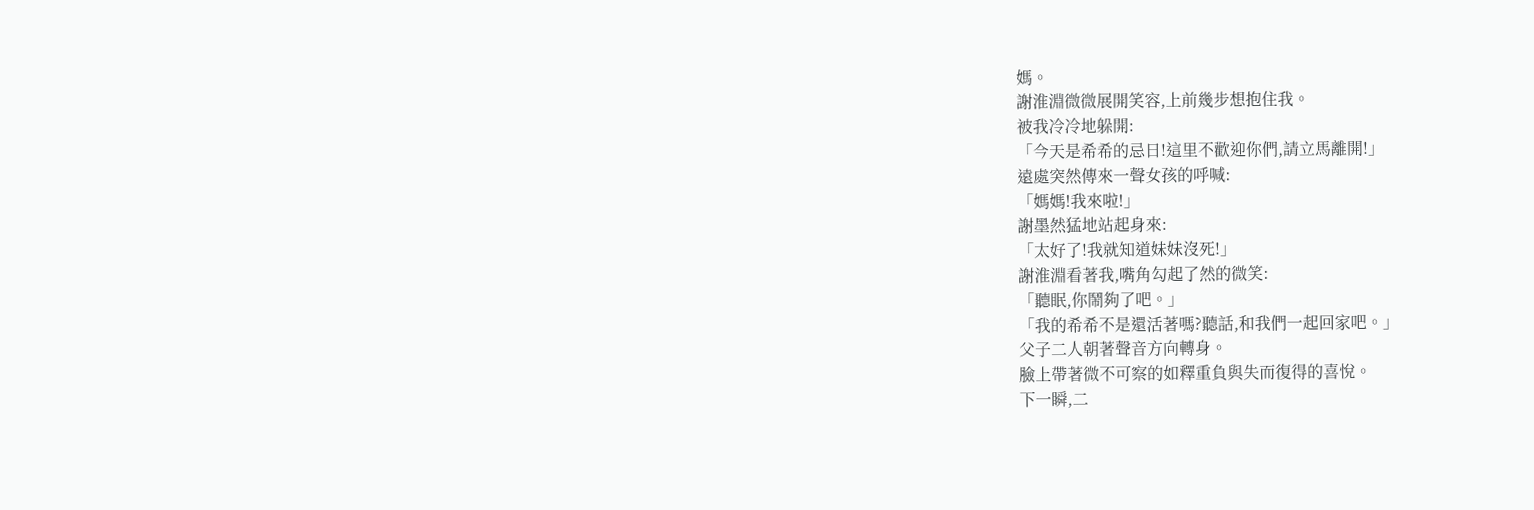媽。
謝淮淵微微展開笑容,上前幾步想抱住我。
被我冷冷地躲開:
「今天是希希的忌日!這里不歡迎你們,請立馬離開!」
遠處突然傳來一聲女孩的呼喊:
「媽媽!我來啦!」
謝墨然猛地站起身來:
「太好了!我就知道妹妹沒死!」
謝淮淵看著我,嘴角勾起了然的微笑:
「聽眠,你鬧夠了吧。」
「我的希希不是還活著嗎?聽話,和我們一起回家吧。」
父子二人朝著聲音方向轉身。
臉上帶著微不可察的如釋重負與失而復得的喜悅。
下一瞬,二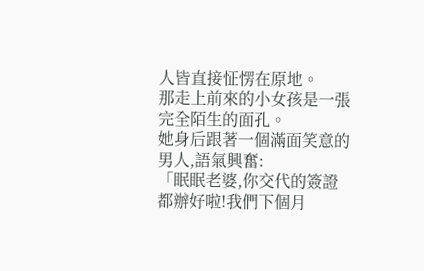人皆直接怔愣在原地。
那走上前來的小女孩是一張完全陌生的面孔。
她身后跟著一個滿面笑意的男人,語氣興奮:
「眠眠老婆,你交代的簽證都辦好啦!我們下個月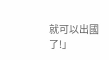就可以出國了!」